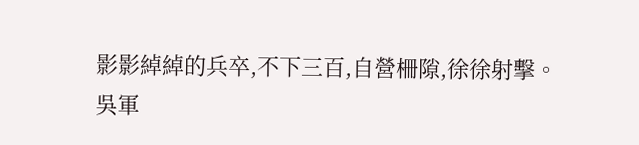影影綽綽的兵卒,不下三百,自營柵隙,徐徐射擊。
吳軍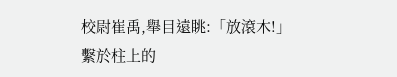校尉崔禹,舉目遠眺:「放滾木!」
繫於柱上的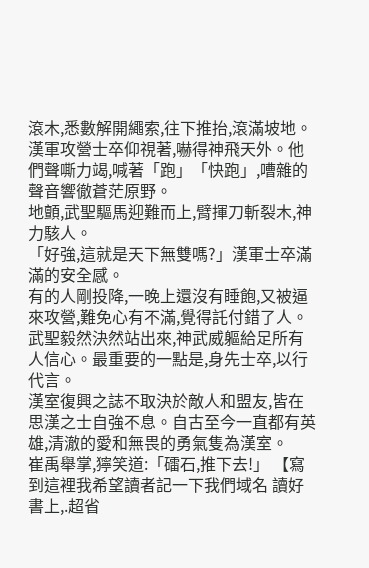滾木,悉數解開繩索,往下推抬,滾滿坡地。
漢軍攻營士卒仰視著,嚇得神飛天外。他們聲嘶力竭,喊著「跑」「快跑」,嘈雜的聲音響徹蒼茫原野。
地顫,武聖驅馬迎難而上,臂揮刀斬裂木,神力駭人。
「好強,這就是天下無雙嗎?」漢軍士卒滿滿的安全感。
有的人剛投降,一晚上還沒有睡飽,又被逼來攻營,難免心有不滿,覺得託付錯了人。
武聖毅然決然站出來,神武威軀給足所有人信心。最重要的一點是,身先士卒,以行代言。
漢室復興之誌不取決於敵人和盟友,皆在思漢之士自強不息。自古至今一直都有英雄,清澈的愛和無畏的勇氣隻為漢室。
崔禹舉掌,獰笑道:「礌石,推下去!」 【寫到這裡我希望讀者記一下我們域名 讀好書上,.超省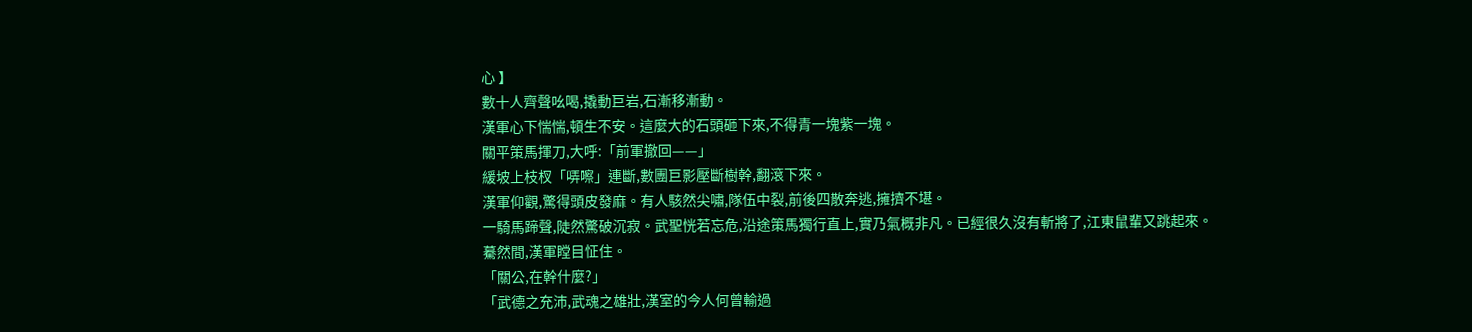心 】
數十人齊聲吆喝,撬動巨岩,石漸移漸動。
漢軍心下惴惴,頓生不安。這麼大的石頭砸下來,不得青一塊紫一塊。
關平策馬揮刀,大呼:「前軍撤回——」
緩坡上枝杈「哢嚓」連斷,數團巨影壓斷樹幹,翻滾下來。
漢軍仰觀,驚得頭皮發麻。有人駭然尖嘯,隊伍中裂,前後四散奔逃,擁擠不堪。
一騎馬蹄聲,陡然驚破沉寂。武聖恍若忘危,沿途策馬獨行直上,實乃氣概非凡。已經很久沒有斬將了,江東鼠輩又跳起來。
驀然間,漢軍瞠目怔住。
「關公,在幹什麼?」
「武德之充沛,武魂之雄壯,漢室的今人何曾輸過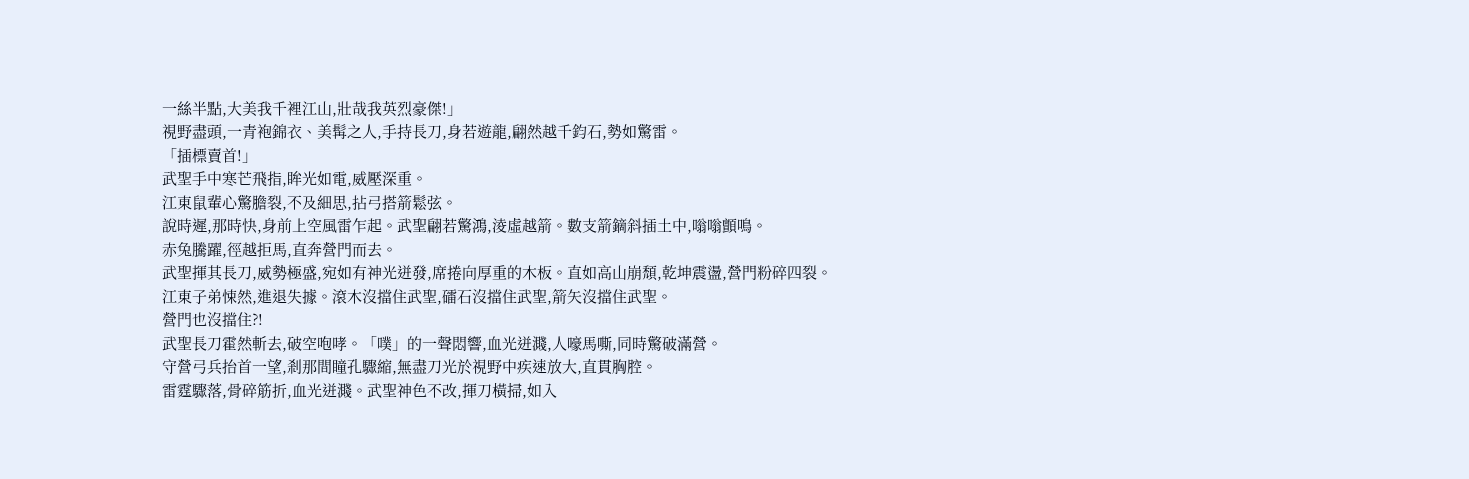一絲半點,大美我千裡江山,壯哉我英烈豪傑!」
視野盡頭,一青袍錦衣、美髯之人,手持長刀,身若遊龍,翩然越千鈞石,勢如驚雷。
「插標賣首!」
武聖手中寒芒飛指,眸光如電,威壓深重。
江東鼠輩心驚膽裂,不及細思,拈弓搭箭鬆弦。
說時遲,那時快,身前上空風雷乍起。武聖翩若驚鴻,淩虛越箭。數支箭鏑斜插土中,嗡嗡顫鳴。
赤兔騰躍,徑越拒馬,直奔營門而去。
武聖揮其長刀,威勢極盛,宛如有神光迸發,席捲向厚重的木板。直如高山崩頹,乾坤震盪,營門粉碎四裂。
江東子弟悚然,進退失據。滾木沒擋住武聖,礌石沒擋住武聖,箭矢沒擋住武聖。
營門也沒擋住?!
武聖長刀霍然斬去,破空咆哮。「噗」的一聲悶響,血光迸濺,人嚎馬嘶,同時驚破滿營。
守營弓兵抬首一望,剎那間瞳孔驟縮,無盡刀光於視野中疾速放大,直貫胸腔。
雷霆驟落,骨碎筋折,血光迸濺。武聖神色不改,揮刀橫掃,如入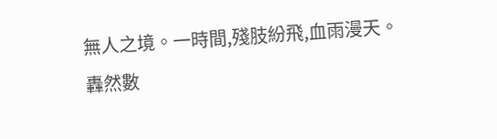無人之境。一時間,殘肢紛飛,血雨漫天。
轟然數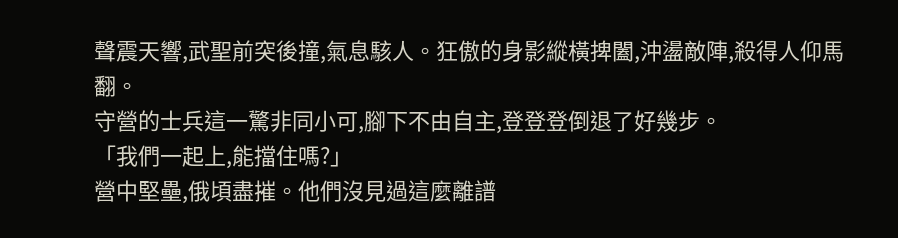聲震天響,武聖前突後撞,氣息駭人。狂傲的身影縱橫捭闔,沖盪敵陣,殺得人仰馬翻。
守營的士兵這一驚非同小可,腳下不由自主,登登登倒退了好幾步。
「我們一起上,能擋住嗎?」
營中堅壘,俄頃盡摧。他們沒見過這麼離譜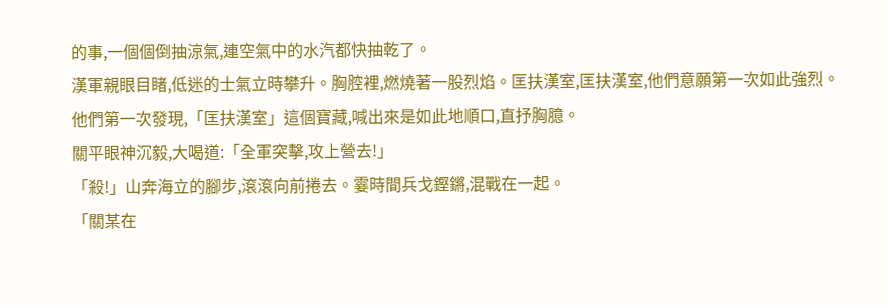的事,一個個倒抽涼氣,連空氣中的水汽都快抽乾了。
漢軍親眼目睹,低迷的士氣立時攀升。胸腔裡,燃燒著一股烈焰。匡扶漢室,匡扶漢室,他們意願第一次如此強烈。
他們第一次發現,「匡扶漢室」這個寶藏,喊出來是如此地順口,直抒胸臆。
關平眼神沉毅,大喝道:「全軍突擊,攻上營去!」
「殺!」山奔海立的腳步,滾滾向前捲去。霎時間兵戈鏗鏘,混戰在一起。
「關某在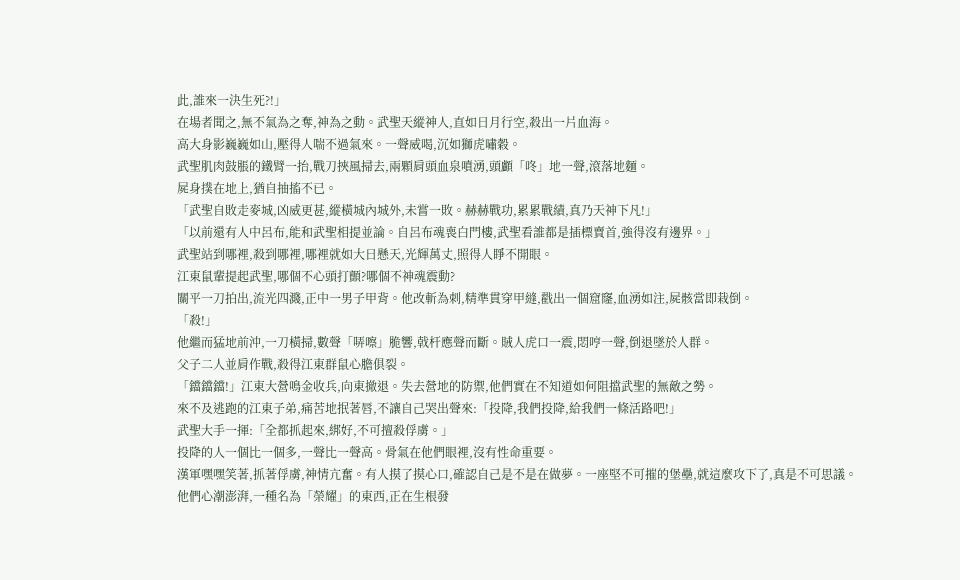此,誰來一決生死?!」
在場者聞之,無不氣為之奪,神為之動。武聖天縱神人,直如日月行空,殺出一片血海。
高大身影巍巍如山,壓得人喘不過氣來。一聲威喝,沉如獅虎嘯穀。
武聖肌肉鼓脹的鐵臂一抬,戰刀挾風掃去,兩顆肩頭血泉噴湧,頭顱「咚」地一聲,滾落地麵。
屍身撲在地上,猶自抽搐不已。
「武聖自敗走麥城,凶威更甚,縱橫城內城外,未嘗一敗。赫赫戰功,累累戰績,真乃天神下凡!」
「以前還有人中呂布,能和武聖相提並論。自呂布魂喪白門樓,武聖看誰都是插標賣首,強得沒有邊界。」
武聖站到哪裡,殺到哪裡,哪裡就如大日懸天,光輝萬丈,照得人睜不開眼。
江東鼠輩提起武聖,哪個不心頭打顫?哪個不神魂震動?
關平一刀拍出,流光四濺,正中一男子甲背。他改斬為刺,精準貫穿甲縫,戳出一個窟窿,血湧如注,屍骸當即栽倒。
「殺!」
他繼而猛地前沖,一刀橫掃,數聲「哢嚓」脆響,戟杆應聲而斷。賊人虎口一震,悶哼一聲,倒退墜於人群。
父子二人並肩作戰,殺得江東群鼠心膽俱裂。
「鐺鐺鐺!」江東大營鳴金收兵,向東撤退。失去營地的防禦,他們實在不知道如何阻擋武聖的無敵之勢。
來不及逃跑的江東子弟,痛苦地抿著唇,不讓自己哭出聲來:「投降,我們投降,給我們一條活路吧!」
武聖大手一揮:「全都抓起來,綁好,不可擅殺俘虜。」
投降的人一個比一個多,一聲比一聲高。骨氣在他們眼裡,沒有性命重要。
漢軍嘿嘿笑著,抓著俘虜,神情亢奮。有人摸了摸心口,確認自己是不是在做夢。一座堅不可摧的堡壘,就這麼攻下了,真是不可思議。
他們心潮澎湃,一種名為「榮耀」的東西,正在生根發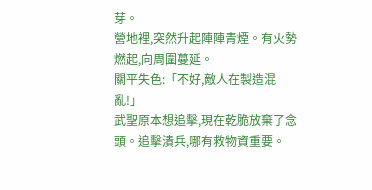芽。
營地裡,突然升起陣陣青煙。有火勢燃起,向周圍蔓延。
關平失色:「不好,敵人在製造混亂!」
武聖原本想追擊,現在乾脆放棄了念頭。追擊潰兵,哪有救物資重要。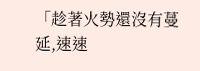「趁著火勢還沒有蔓延,速速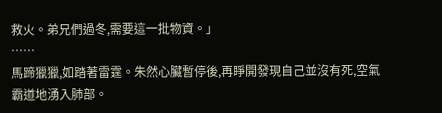救火。弟兄們過冬,需要這一批物資。」
……
馬蹄獵獵,如踏著雷霆。朱然心臟暫停後,再睜開發現自己並沒有死,空氣霸道地湧入肺部。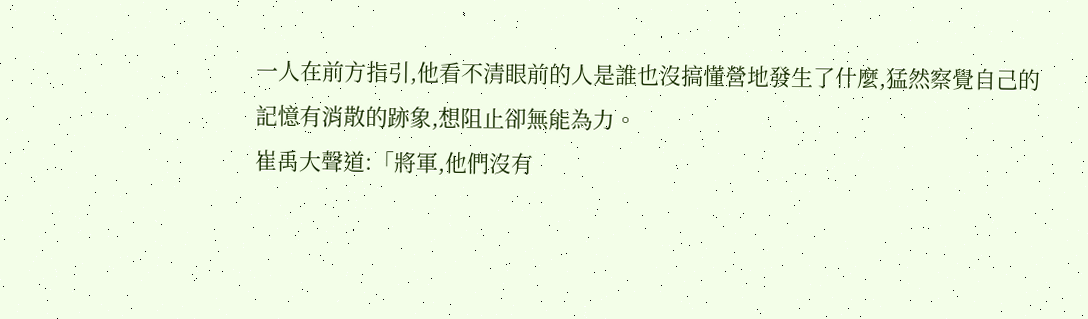一人在前方指引,他看不清眼前的人是誰也沒搞懂營地發生了什麼,猛然察覺自己的記憶有消散的跡象,想阻止卻無能為力。
崔禹大聲道:「將軍,他們沒有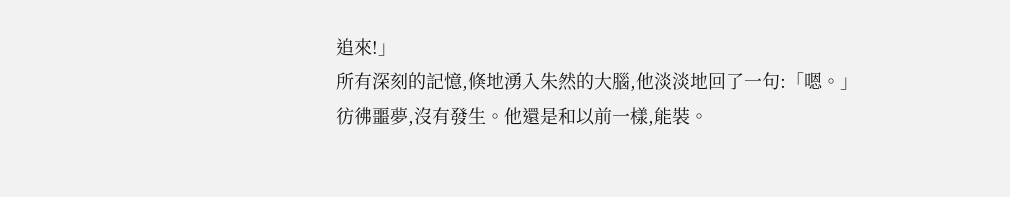追來!」
所有深刻的記憶,倏地湧入朱然的大腦,他淡淡地回了一句:「嗯。」
彷彿噩夢,沒有發生。他還是和以前一樣,能裝。